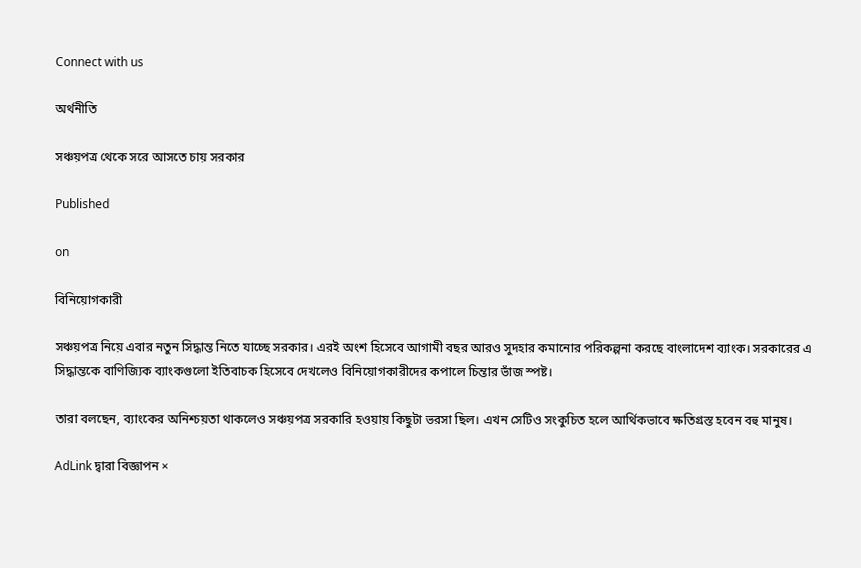Connect with us

অর্থনীতি

সঞ্চয়পত্র থেকে সরে আসতে চায় সরকার

Published

on

বিনিয়োগকারী

সঞ্চয়পত্র নিয়ে এবার নতুন সিদ্ধান্ত নিতে যাচ্ছে সরকার। এরই অংশ হিসেবে আগামী বছর আরও সুদহার কমানোর পরিকল্পনা করছে বাংলাদেশ ব্যাংক। সরকারের এ সিদ্ধান্তকে বাণিজ্যিক ব্যাংকগুলো ইতিবাচক হিসেবে দেখলেও বিনিয়োগকারীদের কপালে চিন্তার ভাঁজ স্পষ্ট।

তারা বলছেন, ব্যাংকের অনিশ্চয়তা থাকলেও সঞ্চয়পত্র সরকারি হওয়ায় কিছুটা ভরসা ছিল। এখন সেটিও সংকুচিত হলে আর্থিকভাবে ক্ষতিগ্রস্ত হবেন বহু মানুষ।

AdLink দ্বারা বিজ্ঞাপন ×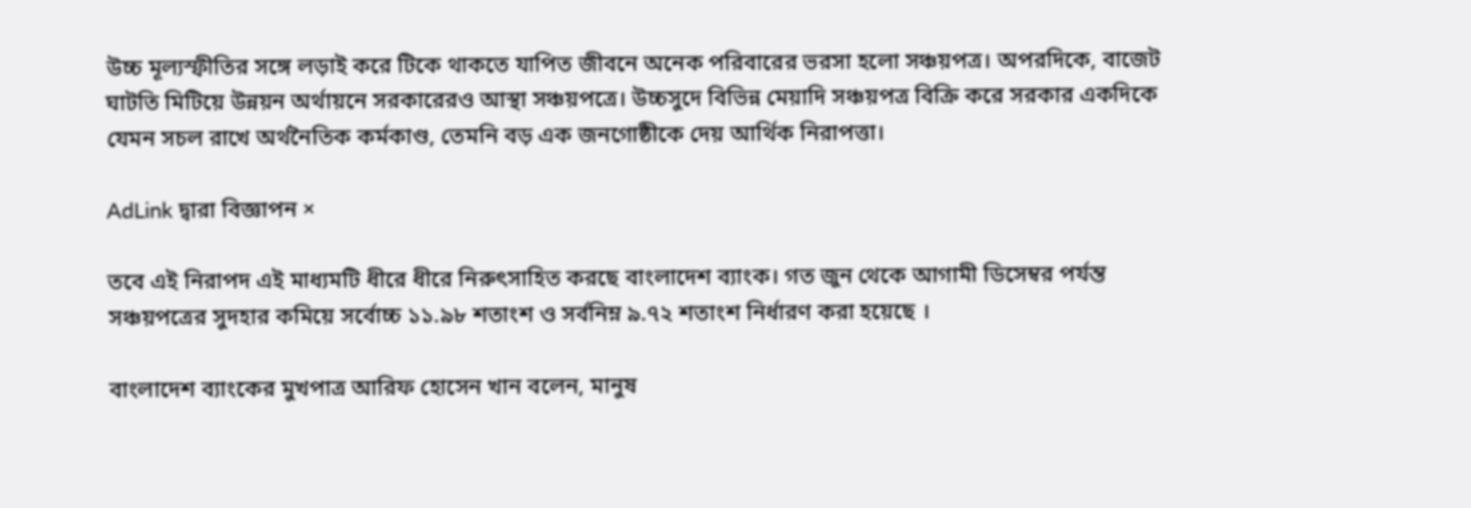উচ্চ মূল্যস্ফীতির সঙ্গে লড়াই করে টিকে থাকতে যাপিত জীবনে অনেক পরিবারের ভরসা হলো সঞ্চয়পত্র। অপরদিকে, বাজেট ঘাটতি মিটিয়ে উন্নয়ন অর্থায়নে সরকারেরও আস্থা সঞ্চয়পত্রে। উচ্চসুদে বিভিন্ন মেয়াদি সঞ্চয়পত্র বিক্রি করে সরকার একদিকে যেমন সচল রাখে অর্থনৈতিক কর্মকাণ্ড, তেমনি বড় এক জনগোষ্ঠীকে দেয় আর্থিক নিরাপত্তা।

AdLink দ্বারা বিজ্ঞাপন ×

তবে এই নিরাপদ এই মাধ্যমটি ধীরে ধীরে নিরুৎসাহিত করছে বাংলাদেশ ব্যাংক। গত জুন থেকে আগামী ডিসেম্বর পর্যন্ত সঞ্চয়পত্রের সুদহার কমিয়ে সর্বোচ্চ ১১.৯৮ শতাংশ ও সর্বনিম্ন ৯.৭২ শতাংশ নির্ধারণ করা হয়েছে ।

বাংলাদেশ ব্যাংকের মুখপাত্র আরিফ হোসেন খান বলেন, মানুষ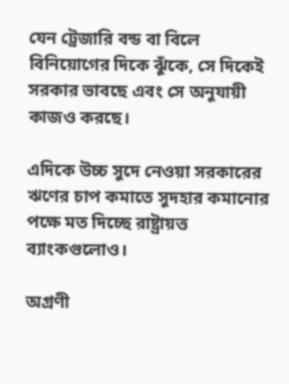যেন ট্রেজারি বন্ড বা বিলে বিনিয়োগের দিকে ঝুঁকে, সে দিকেই সরকার ভাবছে এবং সে অনুযায়ী কাজও করছে।

এদিকে উচ্চ সুদে নেওয়া সরকারের ঋণের চাপ কমাতে সুদহার কমানোর পক্ষে মত দিচ্ছে রাষ্ট্রায়ত্ত ব্যাংকগুলোও।

অগ্রণী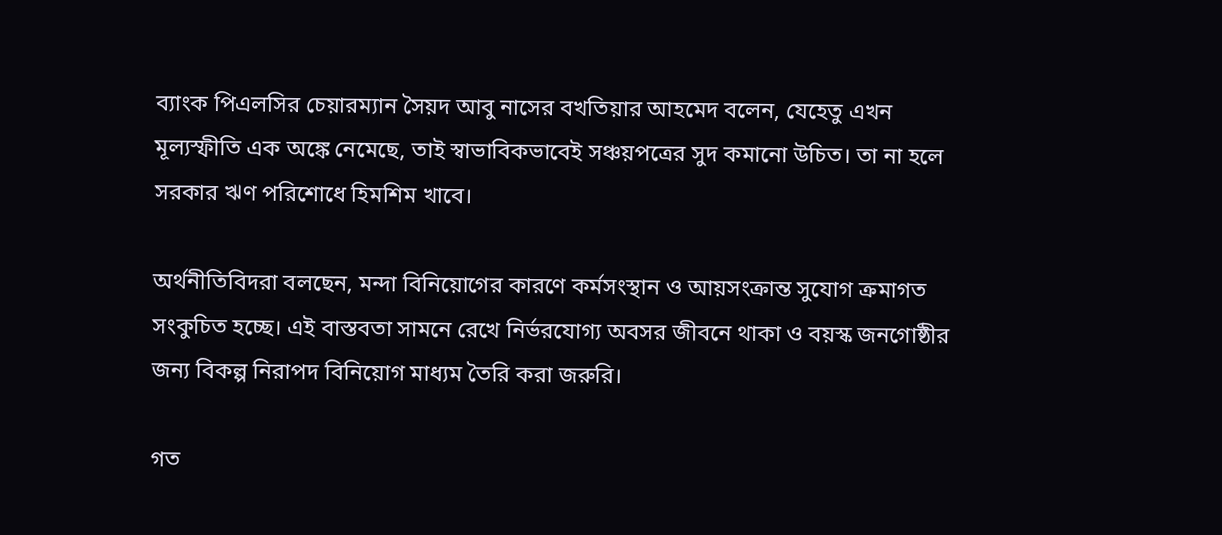ব্যাংক পিএলসির চেয়ারম্যান সৈয়দ আবু নাসের বখতিয়ার আহমেদ বলেন, যেহেতু এখন মূল্যস্ফীতি এক অঙ্কে নেমেছে, তাই স্বাভাবিকভাবেই সঞ্চয়পত্রের সুদ কমানো উচিত। তা না হলে সরকার ঋণ পরিশোধে হিমশিম খাবে।

অর্থনীতিবিদরা বলছেন, মন্দা বিনিয়োগের কারণে কর্মসংস্থান ও আয়সংক্রান্ত সুযোগ ক্রমাগত সংকুচিত হচ্ছে। এই বাস্তবতা সামনে রেখে নির্ভরযোগ্য অবসর জীবনে থাকা ও বয়স্ক জনগোষ্ঠীর জন্য বিকল্প নিরাপদ বিনিয়োগ মাধ্যম তৈরি করা জরুরি।

গত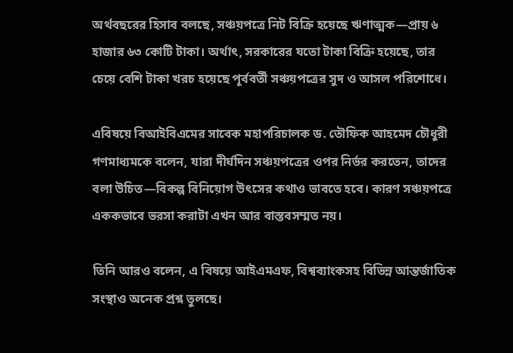অর্থবছরের হিসাব বলছে, সঞ্চয়পত্রে নিট বিক্রি হয়েছে ঋণাত্মক—প্রায় ৬ হাজার ৬৩ কোটি টাকা। অর্থাৎ, সরকারের যতো টাকা বিক্রি হয়েছে, তার চেয়ে বেশি টাকা খরচ হয়েছে পূর্ববর্তী সঞ্চয়পত্রের সুদ ও আসল পরিশোধে।

এবিষয়ে বিআইবিএমের সাবেক মহাপরিচালক ড. তৌফিক আহমেদ চৌধুরী গণমাধ্যমকে বলেন, যারা দীর্ঘদিন সঞ্চয়পত্রের ওপর নির্ভর করতেন, তাদের বলা উচিত—বিকল্প বিনিয়োগ উৎসের কথাও ভাবতে হবে। কারণ সঞ্চয়পত্রে এককভাবে ভরসা করাটা এখন আর বাস্তবসম্মত নয়।

তিনি আরও বলেন, এ বিষয়ে আইএমএফ, বিশ্বব্যাংকসহ বিভিন্ন আন্তর্জাতিক সংস্থাও অনেক প্রশ্ন তুলছে।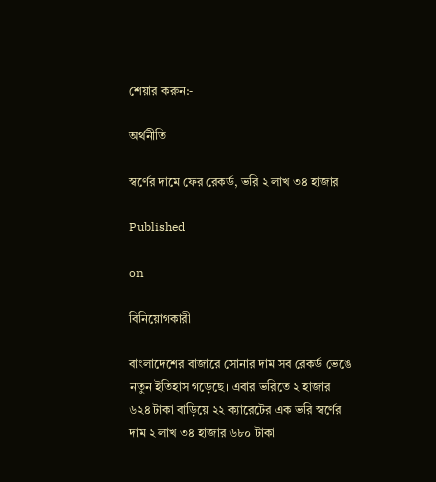শেয়ার করুন:-

অর্থনীতি

স্বর্ণের দামে ফের রেকর্ড, ভরি ২ লাখ ৩৪ হাজার

Published

on

বিনিয়োগকারী

বাংলাদেশের বাজারে সোনার দাম সব রেকর্ড ভেঙে নতুন ইতিহাস গড়েছে। এবার ভরিতে ২ হাজার ৬২৪ টাকা বাড়িয়ে ২২ ক্যারেটের এক ভরি স্বর্ণের দাম ২ লাখ ৩৪ হাজার ৬৮০ টাকা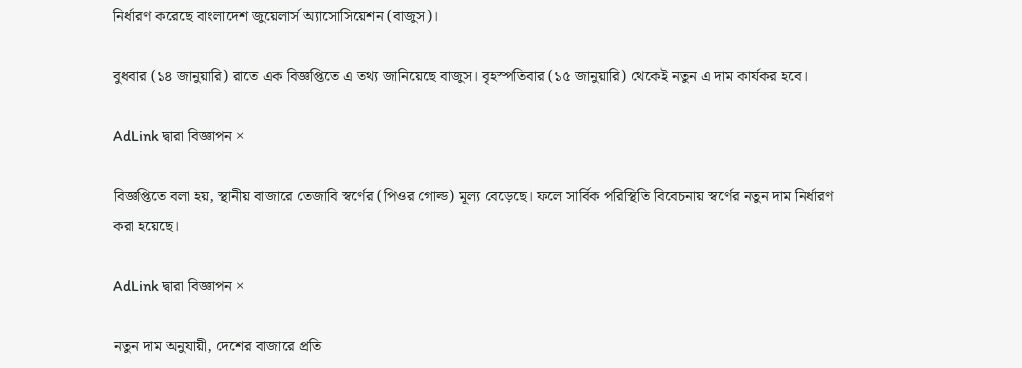নির্ধারণ করেছে বাংলাদেশ জুয়েলার্স অ্যাসোসিয়েশন (বাজুস)।

বুধবার (১৪ জানুয়ারি) রাতে এক বিজ্ঞপ্তিতে এ তথ্য জানিয়েছে বাজুস। বৃহস্পতিবার (১৫ জানুয়ারি) থেকেই নতুন এ দাম কার্যকর হবে।

AdLink দ্বারা বিজ্ঞাপন ×

বিজ্ঞপ্তিতে বলা হয়, স্থানীয় বাজারে তেজাবি স্বর্ণের (পিওর গোল্ড) মূল্য বেড়েছে। ফলে সার্বিক পরিস্থিতি বিবেচনায় স্বর্ণের নতুন দাম নির্ধারণ করা হয়েছে।

AdLink দ্বারা বিজ্ঞাপন ×

নতুন দাম অনুযায়ী, দেশের বাজারে প্রতি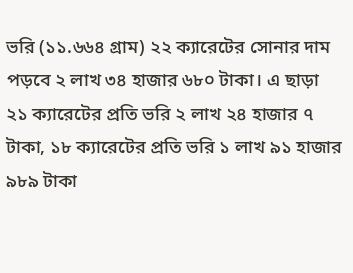ভরি (১১.৬৬৪ গ্রাম) ২২ ক্যারেটের সোনার দাম পড়বে ২ লাখ ৩৪ হাজার ৬৮০ টাকা। এ ছাড়া ২১ ক্যারেটের প্রতি ভরি ২ লাখ ২৪ হাজার ৭ টাকা, ১৮ ক্যারেটের প্রতি ভরি ১ লাখ ৯১ হাজার ৯৮৯ টাকা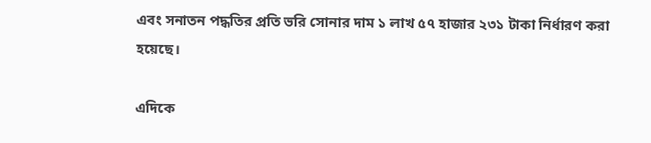এবং সনাতন পদ্ধতির প্রতি ভরি সোনার দাম ১ লাখ ৫৭ হাজার ২৩১ টাকা নির্ধারণ করা হয়েছে।

এদিকে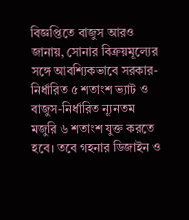বিজ্ঞপ্তিতে বাজুস আরও জানায়, সোনার বিক্রয়মূল্যের সঙ্গে আবশ্যিকভাবে সরকার-নির্ধারিত ৫ শতাংশ ভ্যাট ও বাজুস-নির্ধারিত ন্যূনতম মজুরি ৬ শতাংশ যুক্ত করতে হবে। তবে গহনার ডিজাইন ও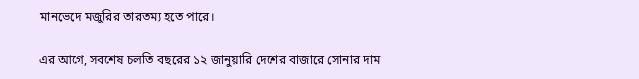মানভেদে মজুরির তারতম্য হতে পারে।

এর আগে, সবশেষ চলতি বছরের ১২ জানুয়ারি দেশের বাজারে সোনার দাম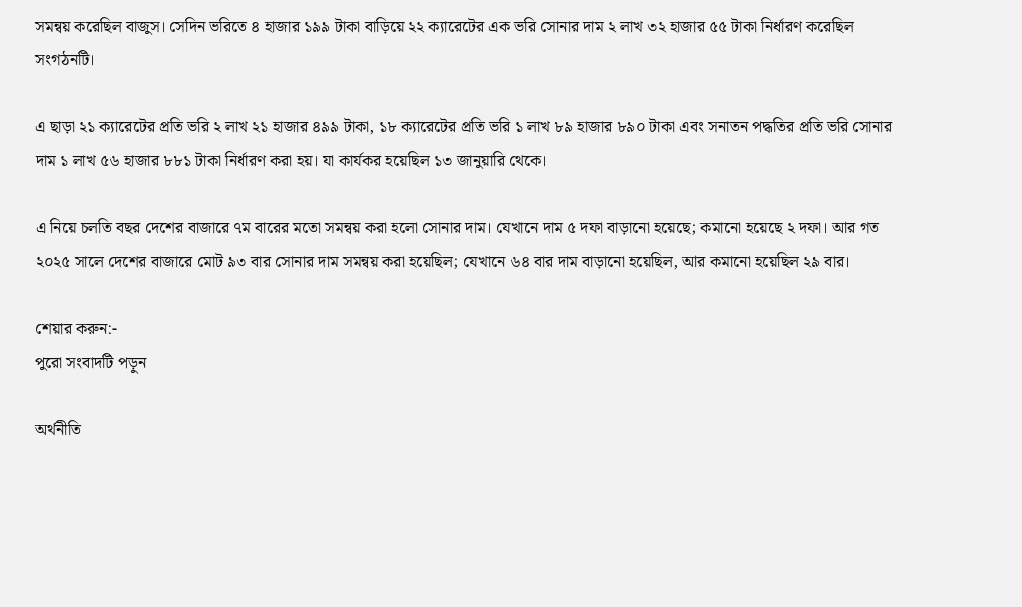সমন্বয় করেছিল বাজুস। সেদিন ভরিতে ৪ হাজার ১৯৯ টাকা বাড়িয়ে ২২ ক্যারেটের এক ভরি সোনার দাম ২ লাখ ৩২ হাজার ৫৫ টাকা নির্ধারণ করেছিল সংগঠনটি।

এ ছাড়া ২১ ক্যারেটের প্রতি ভরি ২ লাখ ২১ হাজার ৪৯৯ টাকা, ১৮ ক্যারেটের প্রতি ভরি ১ লাখ ৮৯ হাজার ৮৯০ টাকা এবং সনাতন পদ্ধতির প্রতি ভরি সোনার দাম ১ লাখ ৫৬ হাজার ৮৮১ টাকা নির্ধারণ করা হয়। যা কার্যকর হয়েছিল ১৩ জানুয়ারি থেকে।

এ নিয়ে চলতি বছর দেশের বাজারে ৭ম বারের মতো সমন্বয় করা হলো সোনার দাম। যেখানে দাম ৫ দফা বাড়ানো হয়েছে; কমানো হয়েছে ২ দফা। আর গত ২০২৫ সালে দেশের বাজারে মোট ৯৩ বার সোনার দাম সমন্বয় করা হয়েছিল; যেখানে ৬৪ বার দাম বাড়ানো হয়েছিল, আর কমানো হয়েছিল ২৯ বার।

শেয়ার করুন:-
পুরো সংবাদটি পড়ুন

অর্থনীতি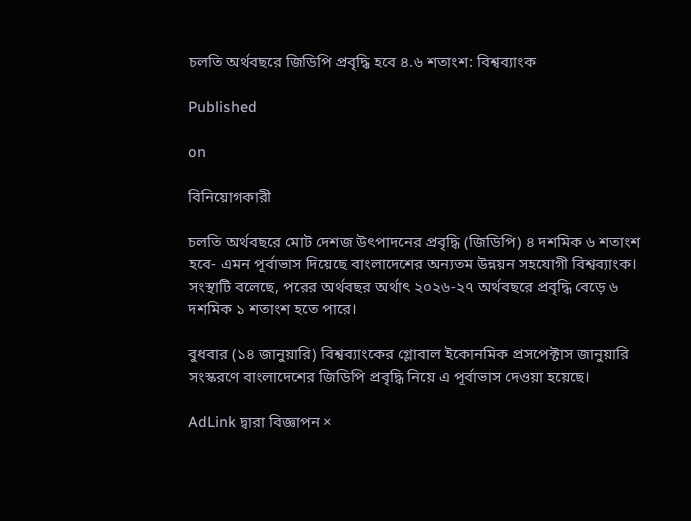চলতি অর্থবছরে জিডিপি প্রবৃদ্ধি হবে ৪.৬ শতাংশ: বিশ্বব্যাংক

Published

on

বিনিয়োগকারী

চলতি অর্থবছরে মোট দেশজ উৎপাদনের প্রবৃদ্ধি (জিডিপি) ৪ দশমিক ৬ শতাংশ হবে- এমন পূর্বাভাস দিয়েছে বাংলাদেশের অন্যতম উন্নয়ন সহযোগী বিশ্বব্যাংক। সংস্থাটি বলেছে, পরের অর্থবছর অর্থাৎ ২০২৬-২৭ অর্থবছরে প্রবৃদ্ধি বেড়ে ৬ দশমিক ১ শতাংশ হতে পারে।

বুধবার (১৪ জানুয়ারি) বিশ্বব্যাংকের গ্লোবাল ইকোনমিক প্রসপেক্টাস জানুয়ারি সংস্করণে বাংলাদেশের জিডিপি প্রবৃদ্ধি নিয়ে এ পূর্বাভাস দেওয়া হয়েছে।

AdLink দ্বারা বিজ্ঞাপন ×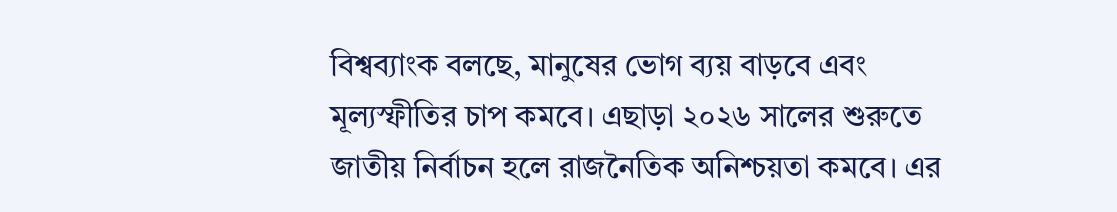বিশ্বব্যাংক বলছে, মানুষের ভোগ ব্যয় বাড়বে এবং মূল্যস্ফীতির চাপ কমবে। এছাড়া ২০২৬ সালের শুরুতে জাতীয় নির্বাচন হলে রাজনৈতিক অনিশ্চয়তা কমবে। এর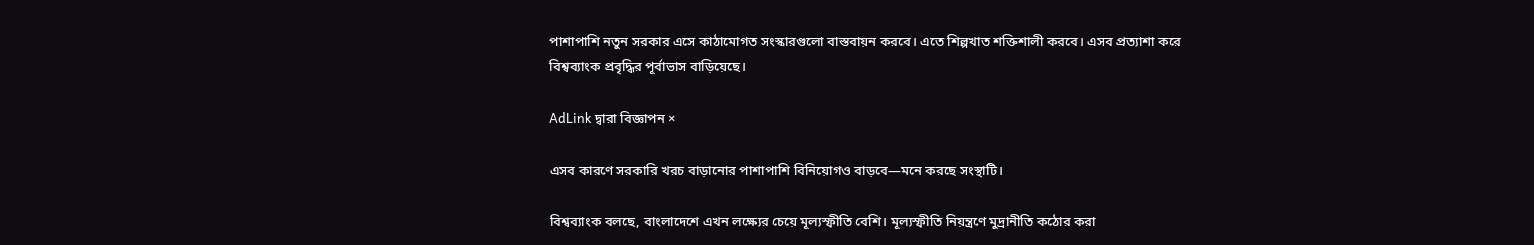পাশাপাশি নতুন সরকার এসে কাঠামোগত সংস্কারগুলো বাস্তবায়ন করবে। এতে শিল্পখাত শক্তিশালী করবে। এসব প্রত্যাশা করে বিশ্বব্যাংক প্রবৃদ্ধির পূর্বাভাস বাড়িয়েছে।

AdLink দ্বারা বিজ্ঞাপন ×

এসব কারণে সরকারি খরচ বাড়ানোর পাশাপাশি বিনিয়োগও বাড়বে—মনে করছে সংস্থাটি।

বিশ্বব্যাংক বলছে, বাংলাদেশে এখন লক্ষ্যের চেয়ে মূল্যস্ফীতি বেশি। মূল্যস্ফীতি নিয়ন্ত্রণে মুদ্রানীতি কঠোর করা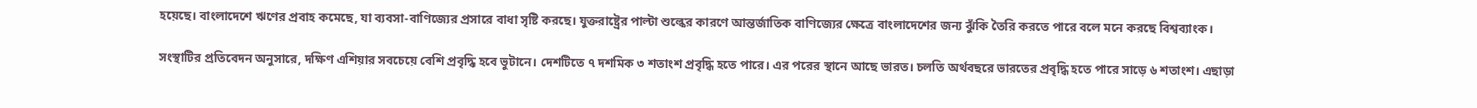হয়েছে। বাংলাদেশে ঋণের প্রবাহ কমেছে, যা ব্যবসা-বাণিজ্যের প্রসারে বাধা সৃষ্টি করছে। যুক্তরাষ্ট্রের পাল্টা শুল্কের কারণে আন্তর্জাতিক বাণিজ্যের ক্ষেত্রে বাংলাদেশের জন্য ঝুঁকি তৈরি করতে পারে বলে মনে করছে বিশ্বব্যাংক।

সংস্থাটির প্রতিবেদন অনুসারে, দক্ষিণ এশিয়ার সবচেয়ে বেশি প্রবৃদ্ধি হবে ভুটানে। দেশটিতে ৭ দশমিক ৩ শতাংশ প্রবৃদ্ধি হতে পারে। এর পরের স্থানে আছে ভারত। চলতি অর্থবছরে ভারতের প্রবৃদ্ধি হতে পারে সাড়ে ৬ শতাংশ। এছাড়া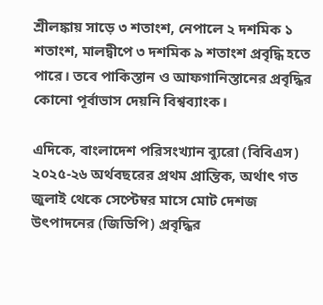শ্রীলঙ্কায় সাড়ে ৩ শতাংশ, নেপালে ২ দশমিক ১ শতাংশ, মালদ্বীপে ৩ দশমিক ৯ শতাংশ প্রবৃদ্ধি হতে পারে। তবে পাকিস্তান ও আফগানিস্তানের প্রবৃদ্ধির কোনো পূর্বাভাস দেয়নি বিশ্বব্যাংক।

এদিকে, বাংলাদেশ পরিসংখ্যান ব্যুরো (বিবিএস) ২০২৫-২৬ অর্থবছরের প্রথম প্রান্তিক, অর্থাৎ গত জুলাই থেকে সেপ্টেম্বর মাসে মোট দেশজ উৎপাদনের (জিডিপি) প্রবৃদ্ধির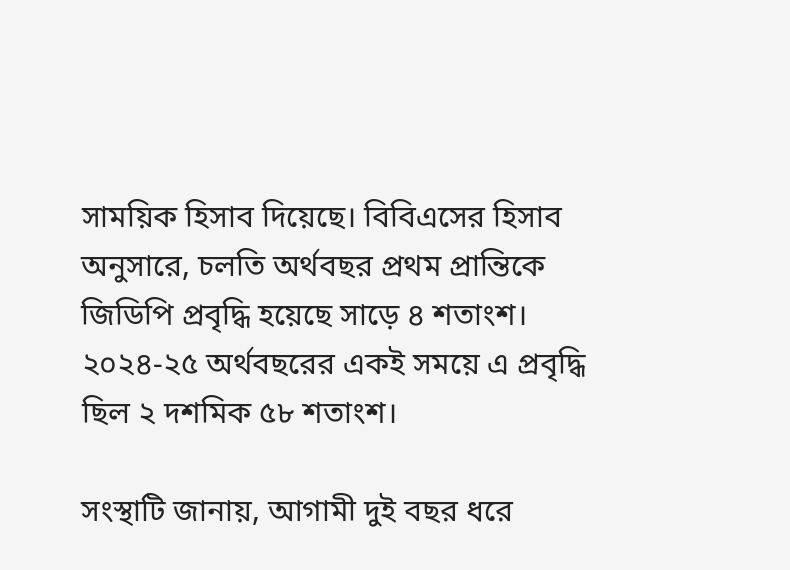সাময়িক হিসাব দিয়েছে। বিবিএসের হিসাব অনুসারে, চলতি অর্থবছর প্রথম প্রান্তিকে জিডিপি প্রবৃদ্ধি হয়েছে সাড়ে ৪ শতাংশ। ২০২৪-২৫ অর্থবছরের একই সময়ে এ প্রবৃদ্ধি ছিল ২ দশমিক ৫৮ শতাংশ।

সংস্থাটি জানায়, আগামী দুই বছর ধরে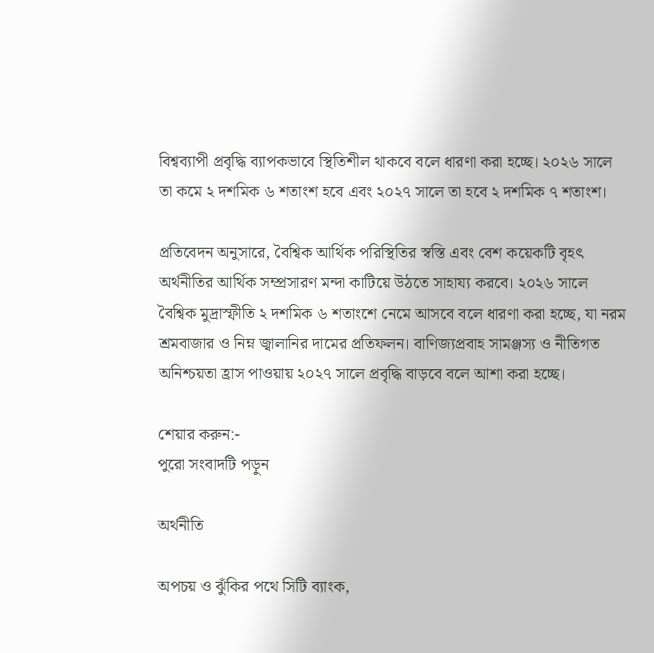বিশ্বব্যাপী প্রবৃদ্ধি ব্যাপকভাবে স্থিতিশীল থাকবে বলে ধারণা করা হচ্ছে। ২০২৬ সালে তা কমে ২ দশমিক ৬ শতাংশ হবে এবং ২০২৭ সালে তা হবে ২ দশমিক ৭ শতাংশ।

প্রতিবেদন অনুসারে, বৈশ্বিক আর্থিক পরিস্থিতির স্বস্তি এবং বেশ কয়েকটি বৃহৎ অর্থনীতির আর্থিক সম্প্রসারণ মন্দা কাটিয়ে উঠতে সাহায্য করবে। ২০২৬ সালে বৈশ্বিক মুদ্রাস্ফীতি ২ দশমিক ৬ শতাংশে নেমে আসবে বলে ধারণা করা হচ্ছে, যা নরম শ্রমবাজার ও নিম্ন জ্বালানির দামের প্রতিফলন। বাণিজ্যপ্রবাহ সামঞ্জস্য ও নীতিগত অনিশ্চয়তা হ্রাস পাওয়ায় ২০২৭ সালে প্রবৃদ্ধি বাড়বে বলে আশা করা হচ্ছে।

শেয়ার করুন:-
পুরো সংবাদটি পড়ুন

অর্থনীতি

অপচয় ও ঝুঁকির পথে সিটি ব্যাংক,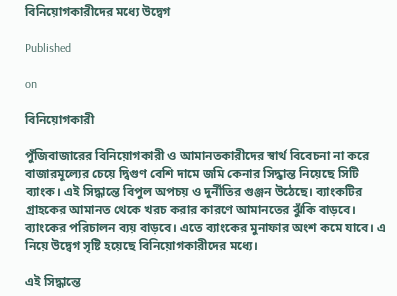বিনিয়োগকারীদের মধ্যে উদ্বেগ

Published

on

বিনিয়োগকারী

পুঁজিবাজারের বিনিয়োগকারী ও আমানতকারীদের স্বার্থ বিবেচনা না করে বাজারমূল্যের চেয়ে দ্বিগুণ বেশি দামে জমি কেনার সিদ্ধান্ত নিয়েছে সিটি ব্যাংক। এই সিদ্ধান্তে বিপুল অপচয় ও দুর্নীতির গুঞ্জন উঠেছে। ব্যাংকটির গ্রাহকের আমানত থেকে খরচ করার কারণে আমানতের ঝুঁকি বাড়বে। ব্যাংকের পরিচালন ব্যয় বাড়বে। এতে ব্যাংকের মুনাফার অংশ কমে যাবে। এ নিয়ে উদ্বেগ সৃষ্টি হয়েছে বিনিয়োগকারীদের মধ্যে।

এই সিদ্ধান্তে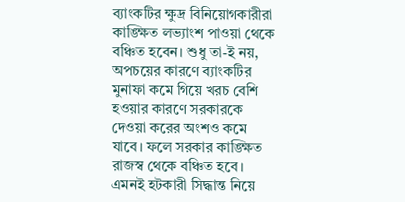ব্যাংকটির ক্ষুদ্র বিনিয়োগকারীরা কাঙ্ক্ষিত লভ্যাংশ পাওয়া থেকে বঞ্চিত হবেন। শুধু তা-ই নয়, অপচয়ের কারণে ব্যাংকটির মুনাফা কমে গিয়ে খরচ বেশি হওয়ার কারণে সরকারকে দেওয়া করের অংশও কমে যাবে। ফলে সরকার কাঙ্ক্ষিত রাজস্ব থেকে বঞ্চিত হবে। এমনই হটকারী সিদ্ধান্ত নিয়ে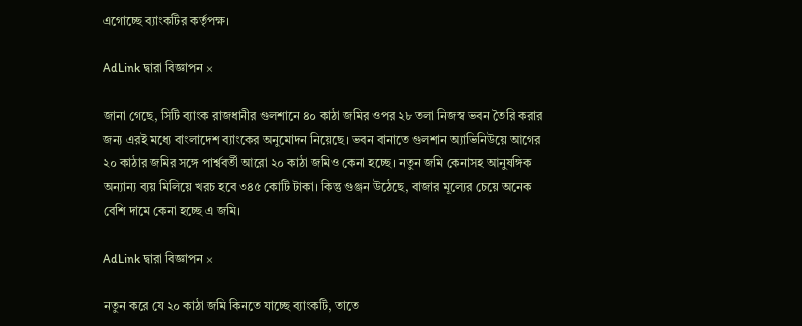এগোচ্ছে ব্যাংকটির কর্তৃপক্ষ।

AdLink দ্বারা বিজ্ঞাপন ×

জানা গেছে, সিটি ব্যাংক রাজধানীর গুলশানে ৪০ কাঠা জমির ওপর ২৮ তলা নিজস্ব ভবন তৈরি করার জন্য এরই মধ্যে বাংলাদেশ ব্যাংকের অনুমোদন নিয়েছে। ভবন বানাতে গুলশান অ্যাভিনিউয়ে আগের ২০ কাঠার জমির সঙ্গে পার্শ্ববর্তী আরো ২০ কাঠা জমিও কেনা হচ্ছে। নতুন জমি কেনাসহ আনুষঙ্গিক অন্যান্য ব্যয় মিলিয়ে খরচ হবে ৩৪৫ কোটি টাকা। কিন্তু গুঞ্জন উঠেছে, বাজার মূল্যের চেয়ে অনেক বেশি দামে কেনা হচ্ছে এ জমি।

AdLink দ্বারা বিজ্ঞাপন ×

নতুন করে যে ২০ কাঠা জমি কিনতে যাচ্ছে ব্যাংকটি, তাতে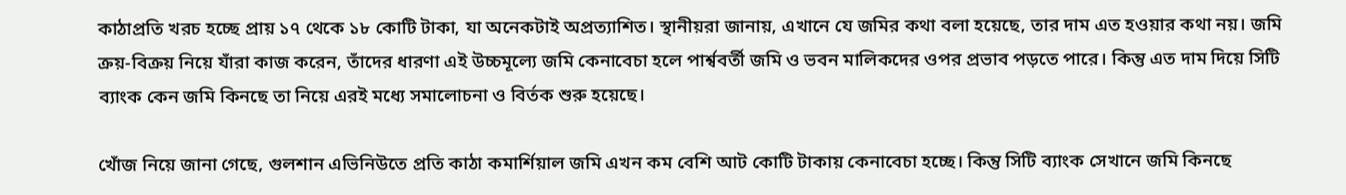কাঠাপ্রতি খরচ হচ্ছে প্রায় ১৭ থেকে ১৮ কোটি টাকা, যা অনেকটাই অপ্রত্যাশিত। স্থানীয়রা জানায়, এখানে যে জমির কথা বলা হয়েছে, তার দাম এত হওয়ার কথা নয়। জমি ক্রয়-বিক্রয় নিয়ে যাঁরা কাজ করেন, তাঁদের ধারণা এই উচ্চমূল্যে জমি কেনাবেচা হলে পার্শ্ববর্তী জমি ও ভবন মালিকদের ওপর প্রভাব পড়তে পারে। কিন্তু এত দাম দিয়ে সিটি ব্যাংক কেন জমি কিনছে তা নিয়ে এরই মধ্যে সমালোচনা ও বির্তক শুরু হয়েছে।

খোঁজ নিয়ে জানা গেছে, গুলশান এভিনিউতে প্রতি কাঠা কমার্শিয়াল জমি এখন কম বেশি আট কোটি টাকায় কেনাবেচা হচ্ছে। কিন্তু সিটি ব্যাংক সেখানে জমি কিনছে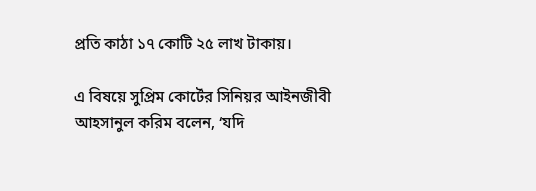প্রতি কাঠা ১৭ কোটি ২৫ লাখ টাকায়।

এ বিষয়ে সুপ্রিম কোর্টের সিনিয়র আইনজীবী আহসানুল করিম বলেন, ‘যদি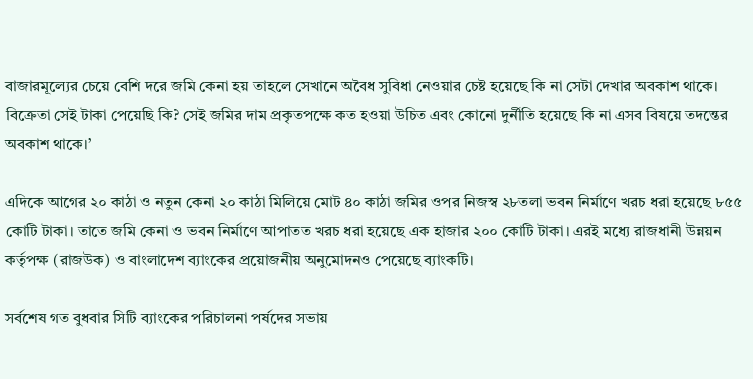বাজারমূল্যের চেয়ে বেশি দরে জমি কেনা হয় তাহলে সেখানে অবৈধ সুবিধা নেওয়ার চেষ্ট হয়েছে কি না সেটা দেখার অবকাশ থাকে। বিক্রেতা সেই টাকা পেয়েছি কি? সেই জমির দাম প্রকৃতপক্ষে কত হওয়া উচিত এবং কোনো দুর্নীতি হয়েছে কি না এসব বিষয়ে তদন্তের অবকাশ থাকে।’

এদিকে আগের ২০ কাঠা ও নতুন কেনা ২০ কাঠা মিলিয়ে মোট ৪০ কাঠা জমির ওপর নিজস্ব ২৮তলা ভবন নির্মাণে খরচ ধরা হয়েছে ৮৫৫ কোটি টাকা। তাতে জমি কেনা ও ভবন নির্মাণে আপাতত খরচ ধরা হয়েছে এক হাজার ২০০ কোটি টাকা। এরই মধ্যে রাজধানী উন্নয়ন কর্তৃপক্ষ (রাজউক) ও বাংলাদেশ ব্যাংকের প্রয়োজনীয় অনুমোদনও পেয়েছে ব্যাংকটি।

সর্বশেষ গত বুধবার সিটি ব্যাংকের পরিচালনা পর্ষদের সভায়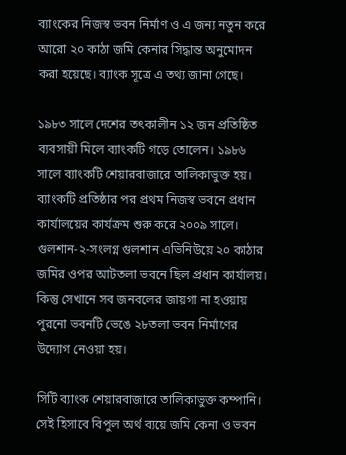ব্যাংকের নিজস্ব ভবন নির্মাণ ও এ জন্য নতুন করে আরো ২০ কাঠা জমি কেনার সিদ্ধান্ত অনুমোদন করা হয়েছে। ব্যাংক সূত্রে এ তথ্য জানা গেছে।

১৯৮৩ সালে দেশের তৎকালীন ১২ জন প্রতিষ্ঠিত ব্যবসায়ী মিলে ব্যাংকটি গড়ে তোলেন। ১৯৮৬ সালে ব্যাংকটি শেয়ারবাজারে তালিকাভুক্ত হয়। ব্যাংকটি প্রতিষ্ঠার পর প্রথম নিজস্ব ভবনে প্রধান কার্যালয়ের কার্যক্রম শুরু করে ২০০৯ সালে। গুলশান-২-সংলগ্ন গুলশান এভিনিউয়ে ২০ কাঠার জমির ওপর আটতলা ভবনে ছিল প্রধান কার্যালয়। কিন্তু সেখানে সব জনবলের জায়গা না হওয়ায় পুরনো ভবনটি ভেঙে ২৮তলা ভবন নির্মাণের উদ্যোগ নেওয়া হয়।

সিটি ব্যাংক শেয়ারবাজারে তালিকাভুক্ত কম্পানি। সেই হিসাবে বিপুল অর্থ ব্যয়ে জমি কেনা ও ভবন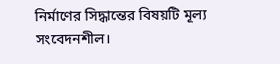নির্মাণের সিদ্ধান্তের বিষয়টি মূল্য সংবেদনশীল।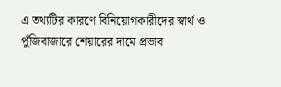এ তথ্যটির কারণে বিনিয়োগকারীদের স্বার্থ ও পুঁজিবাজারে শেয়ারের দামে প্রভাব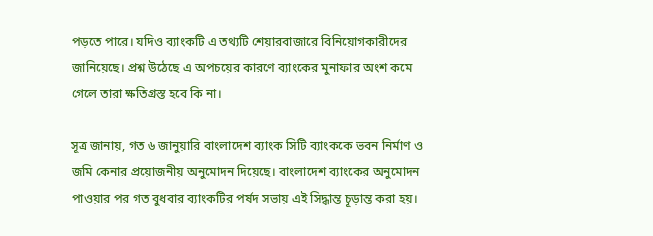পড়তে পারে। যদিও ব্যাংকটি এ তথ্যটি শেয়ারবাজারে বিনিয়োগকারীদের জানিয়েছে। প্রশ্ন উঠেছে এ অপচয়ের কারণে ব্যাংকের মুনাফার অংশ কমে গেলে তারা ক্ষতিগ্রস্ত হবে কি না।

সূত্র জানায়, গত ৬ জানুয়ারি বাংলাদেশ ব্যাংক সিটি ব্যাংককে ভবন নির্মাণ ও জমি কেনার প্রয়োজনীয় অনুমোদন দিয়েছে। বাংলাদেশ ব্যাংকের অনুমোদন পাওয়ার পর গত বুধবার ব্যাংকটির পর্ষদ সভায় এই সিদ্ধান্ত চূড়ান্ত করা হয়।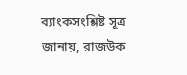ব্যাংকসংশ্লিষ্ট সূত্র জানায়, রাজউক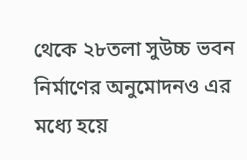থেকে ২৮তলা সুউচ্চ ভবন নির্মাণের অনুমোদনও এর মধ্যে হয়ে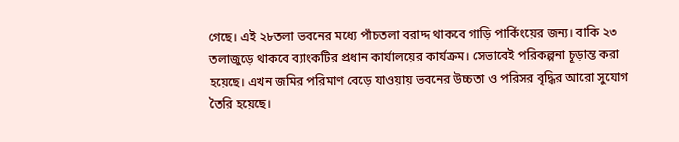গেছে। এই ২৮তলা ভবনের মধ্যে পাঁচতলা বরাদ্দ থাকবে গাড়ি পার্কিংয়ের জন্য। বাকি ২৩ তলাজুড়ে থাকবে ব্যাংকটির প্রধান কার্যালয়ের কার্যক্রম। সেভাবেই পরিকল্পনা চূড়ান্ত করা হয়েছে। এখন জমির পরিমাণ বেড়ে যাওয়ায় ভবনের উচ্চতা ও পরিসর বৃদ্ধির আরো সুযোগ তৈরি হয়েছে।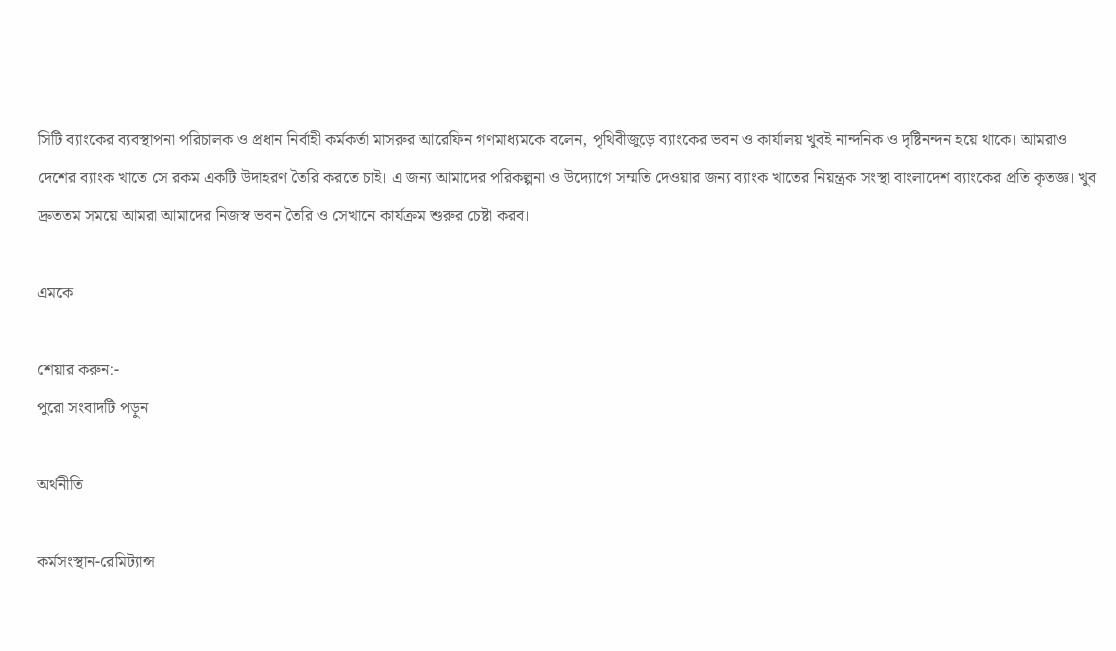সিটি ব্যাংকের ব্যবস্থাপনা পরিচালক ও প্রধান নির্বাহী কর্মকর্তা মাসরুর আরেফিন গণমাধ্যমকে বলেন, পৃথিবীজুড়ে ব্যাংকের ভবন ও কার্যালয় খুবই নান্দনিক ও দৃষ্টিনন্দন হয়ে থাকে। আমরাও দেশের ব্যাংক খাতে সে রকম একটি উদাহরণ তৈরি করতে চাই। এ জন্য আমাদের পরিকল্পনা ও উদ্যোগে সম্মতি দেওয়ার জন্য ব্যাংক খাতের নিয়ন্ত্রক সংস্থা বাংলাদেশ ব্যাংকের প্রতি কৃতজ্ঞ। খুব দ্রুততম সময়ে আমরা আমাদের নিজস্ব ভবন তৈরি ও সেখানে কার্যক্রম শুরুর চেষ্টা করব।

এমকে

শেয়ার করুন:-
পুরো সংবাদটি পড়ুন

অর্থনীতি

কর্মসংস্থান-রেমিট্যান্স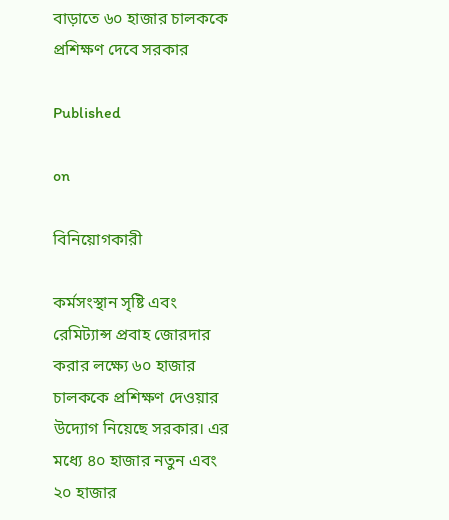বাড়াতে ৬০ হাজার চালককে প্রশিক্ষণ দেবে সরকার

Published

on

বিনিয়োগকারী

কর্মসংস্থান সৃষ্টি এবং রেমিট্যান্স প্রবাহ জোরদার করার লক্ষ্যে ৬০ হাজার চালককে প্রশিক্ষণ দেওয়ার উদ্যোগ নিয়েছে সরকার। এর মধ্যে ৪০ হাজার নতুন এবং ২০ হাজার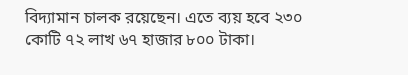বিদ্যামান চালক রয়েছেন। এতে ব্যয় হবে ২৩০ কোটি ৭২ লাখ ৬৭ হাজার ৮০০ টাকা।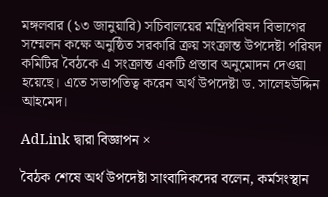মঙ্গলবার (১৩ জানুয়ারি) সচিবালয়ের মন্ত্রিপরিষদ বিভাগের সম্মেলন কক্ষে অনুষ্ঠিত সরকারি ক্রয় সংক্রান্ত উপদেষ্টা পরিষদ কমিটির বৈঠকে এ সংক্রান্ত একটি প্রস্তাব অনুমোদন দেওয়া হয়েছে। এতে সভাপতিত্ব করেন অর্থ উপদেষ্টা ড. সালেহউদ্দিন আহমেদ।

AdLink দ্বারা বিজ্ঞাপন ×

বৈঠক শেষে অর্থ উপদেষ্টা সাংবাদিকদের বলেন, কর্মসংস্থান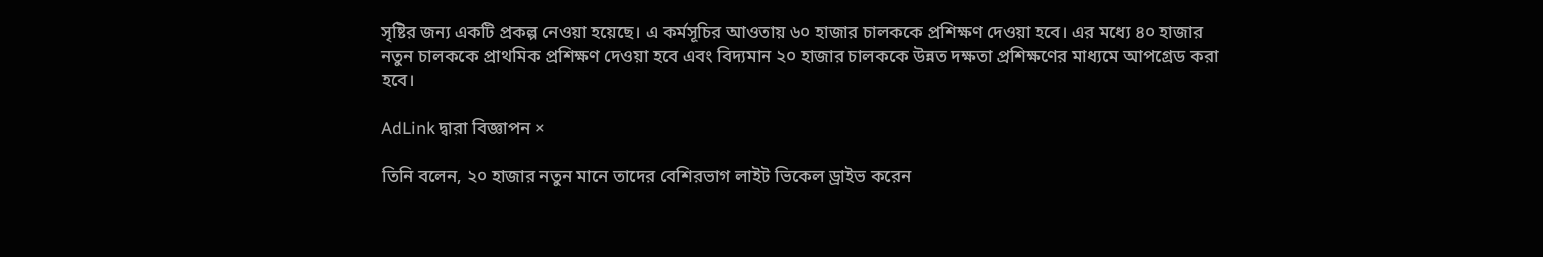সৃষ্টির জন্য একটি প্রকল্প নেওয়া হয়েছে। এ কর্মসূচির আওতায় ৬০ হাজার চালককে প্রশিক্ষণ দেওয়া হবে। এর মধ্যে ৪০ হাজার নতুন চালককে প্রাথমিক প্রশিক্ষণ দেওয়া হবে এবং বিদ্যমান ২০ হাজার চালককে উন্নত দক্ষতা প্রশিক্ষণের মাধ্যমে আপগ্রেড করা হবে।

AdLink দ্বারা বিজ্ঞাপন ×

তিনি বলেন, ২০ হাজার নতুন মানে তাদের বেশিরভাগ লাইট ভিকেল ড্রাইভ করেন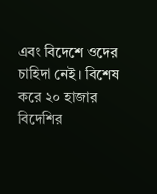এবং বিদেশে ওদের চাহিদা নেই। বিশেষ করে ২০ হাজার বিদেশির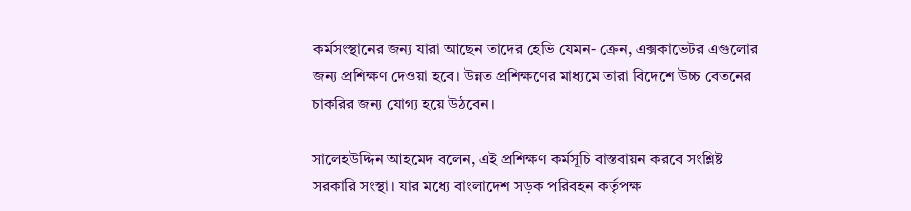কর্মসংস্থানের জন্য যারা আছেন তাদের হেভি যেমন- ক্রেন, এক্সকাভেটর এগুলোর জন্য প্রশিক্ষণ দেওয়া হবে। উন্নত প্রশিক্ষণের মাধ্যমে তারা বিদেশে উচ্চ বেতনের চাকরির জন্য যোগ্য হয়ে উঠবেন।

সালেহউদ্দিন আহমেদ বলেন, এই প্রশিক্ষণ কর্মসূচি বাস্তবায়ন করবে সংশ্লিষ্ট সরকারি সংস্থা। যার মধ্যে বাংলাদেশ সড়ক পরিবহন কর্তৃপক্ষ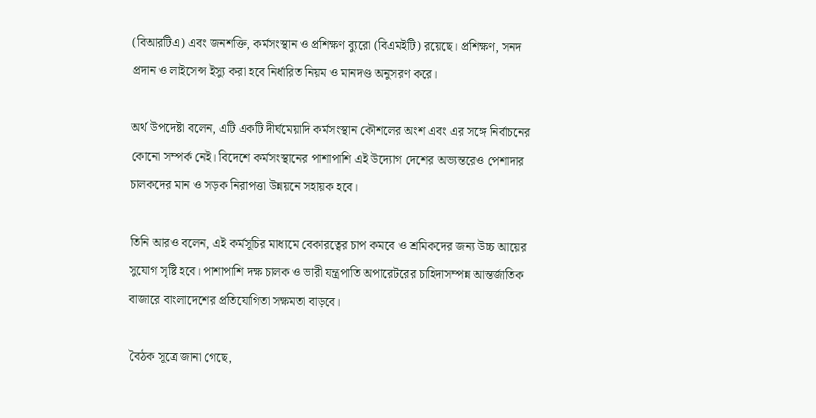(বিআরটিএ) এবং জনশক্তি, কর্মসংস্থান ও প্রশিক্ষণ ব্যুরো (বিএমইটি) রয়েছে। প্রশিক্ষণ, সনদ প্রদান ও লাইসেন্স ইস্যু করা হবে নির্ধারিত নিয়ম ও মানদণ্ড অনুসরণ করে।

অর্থ উপদেষ্টা বলেন, এটি একটি দীর্ঘমেয়াদি কর্মসংস্থান কৌশলের অংশ এবং এর সঙ্গে নির্বাচনের কোনো সম্পর্ক নেই। বিদেশে কর্মসংস্থানের পাশাপাশি এই উদ্যোগ দেশের অভ্যন্তরেও পেশাদার চালকদের মান ও সড়ক নিরাপত্তা উন্নয়নে সহায়ক হবে।

তিনি আরও বলেন, এই কর্মসূচির মাধ্যমে বেকারত্বের চাপ কমবে ও শ্রমিকদের জন্য উচ্চ আয়ের সুযোগ সৃষ্টি হবে। পাশাপাশি দক্ষ চালক ও ভারী যন্ত্রপাতি অপারেটরের চাহিদাসম্পন্ন আন্তর্জাতিক বাজারে বাংলাদেশের প্রতিযোগিতা সক্ষমতা বাড়বে।

বৈঠক সূত্রে জানা গেছে,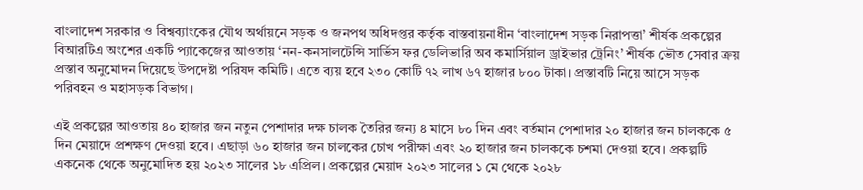বাংলাদেশ সরকার ও বিশ্বব্যাংকের যৌথ অর্থায়নে সড়ক ও জনপথ অধিদপ্তর কর্তৃক বাস্তবায়নাধীন ‘বাংলাদেশ সড়ক নিরাপত্তা’ শীর্ষক প্রকল্পের বিআরটিএ অংশের একটি প্যাকেজের আওতায় ‘নন-কনসালটেন্সি সার্ভিস ফর ডেলিভারি অব কমার্সিয়াল ড্রাইভার ট্রেনিং’ শীর্ষক ভৌত সেবার ক্রয় প্রস্তাব অনুমোদন দিয়েছে উপদেষ্টা পরিষদ কমিটি। এতে ব্যয় হবে ২৩০ কোটি ৭২ লাখ ৬৭ হাজার ৮০০ টাকা। প্রস্তাবটি নিয়ে আসে সড়ক পরিবহন ও মহাসড়ক বিভাগ।

এই প্রকল্পের আওতায় ৪০ হাজার জন নতুন পেশাদার দক্ষ চালক তৈরির জন্য ৪ মাসে ৮০ দিন এবং বর্তমান পেশাদার ২০ হাজার জন চালককে ৫ দিন মেয়াদে প্রশক্ষণ দেওয়া হবে। এছাড়া ৬০ হাজার জন চালকের চোখ পরীক্ষা এবং ২০ হাজার জন চালককে চশমা দেওয়া হবে। প্রকল্পটি একনেক থেকে অনুমোদিত হয় ২০২৩ সালের ১৮ এপ্রিল। প্রকল্পের মেয়াদ ২০২৩ সালের ১ মে থেকে ২০২৮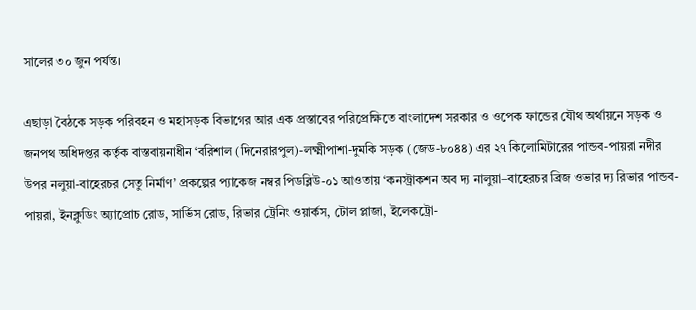সালের ৩০ জুন পর্যন্ত।

এছাড়া বৈঠকে সড়ক পরিবহন ও মহাসড়ক বিভাগের আর এক প্রস্তাবের পরিপ্রেক্ষিতে বাংলাদেশ সরকার ও ওপেক ফান্ডের যৌথ অর্থায়নে সড়ক ও জনপথ অধিদপ্তর কর্তৃক বাস্তবায়নাধীন ‘বরিশাল (দিনেরারপুল)-লক্ষ্মীপাশা-দুমকি সড়ক (জেড-৮০৪৪) এর ২৭ কিলোমিটারের পান্ডব-পায়রা নদীর উপর নলুয়া-বাহেরচর সেতু নির্মাণ’ প্রকল্পের প্যাকেজ নম্বর পিডব্লিউ-০১ আওতায় ‘কনস্ট্রাকশন অব দ্য নালুয়া–বাহেরচর ব্রিজ ওভার দ্য রিভার পান্ডব-পায়রা, ইনক্লুডিং অ্যাপ্রোচ রোড, সার্ভিস রোড, রিভার ট্রেনিং ওয়ার্কস, টোল প্লাজা, ইলেকট্রো-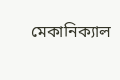মেকানিক্যাল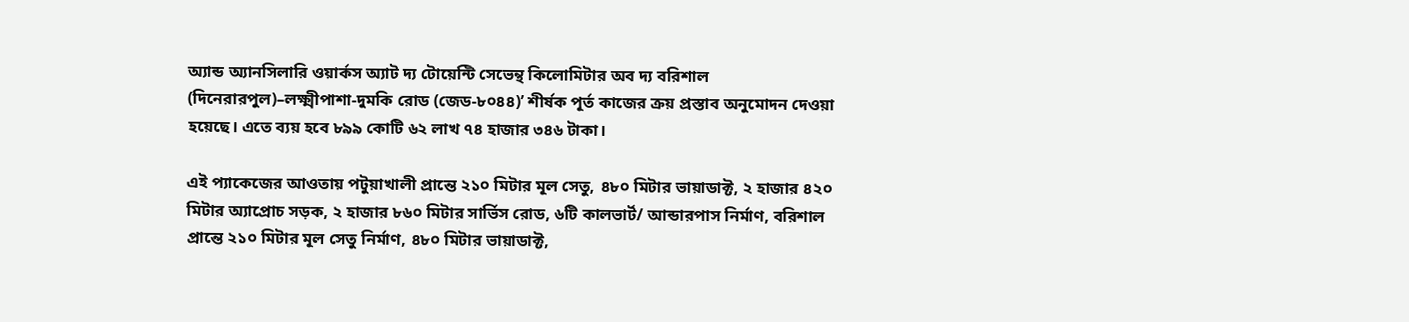অ্যান্ড অ্যানসিলারি ওয়ার্কস অ্যাট দ্য টোয়েন্টি সেভেন্থ কিলোমিটার অব দ্য বরিশাল (দিনেরারপুল)–লক্ষ্মীপাশা-দুমকি রোড (জেড-৮০৪৪)’ শীর্ষক পূর্ত কাজের ক্রয় প্রস্তাব অনুমোদন দেওয়া হয়েছে। এতে ব্যয় হবে ৮৯৯ কোটি ৬২ লাখ ৭৪ হাজার ৩৪৬ টাকা।

এই প্যাকেজের আওতায় পটুয়াখালী প্রান্তে ২১০ মিটার মূল সেতু, ৪৮০ মিটার ভায়াডাক্ট, ২ হাজার ৪২০ মিটার অ্যাপ্রোচ সড়ক, ২ হাজার ৮৬০ মিটার সার্ভিস রোড, ৬টি কালভার্ট/ আন্ডারপাস নির্মাণ, বরিশাল প্রান্তে ২১০ মিটার মূল সেতু নির্মাণ, ৪৮০ মিটার ভায়াডাক্ট,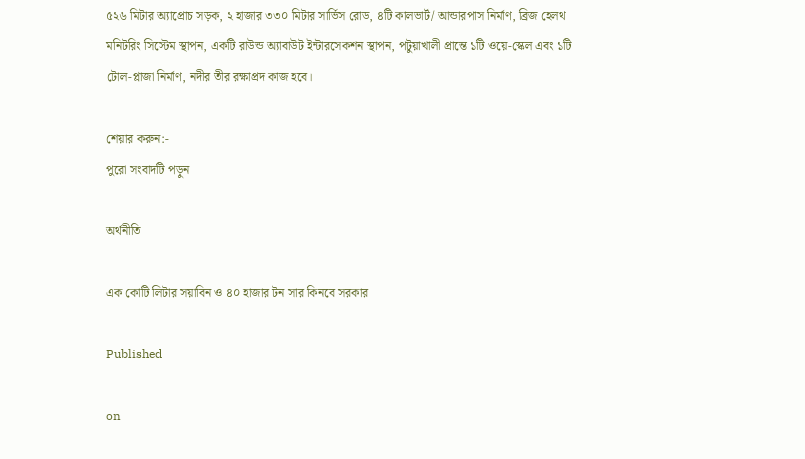৫২৬ মিটার অ্যাপ্রোচ সড়ক, ২ হাজার ৩৩০ মিটার সার্ভিস রোড, ৪টি কালভার্ট/ আন্ডারপাস নির্মাণ, ব্রিজ হেলথ মনিটরিং সিস্টেম স্থাপন, একটি রাউন্ড অ্যাবাউট ইন্টারসেকশন স্থাপন, পটুয়াখালী প্রান্তে ১টি ওয়ে-স্কেল এবং ১টি টোল-প্লাজা নির্মাণ, নদীর তীর রক্ষাপ্রদ কাজ হবে।

শেয়ার করুন:-
পুরো সংবাদটি পড়ুন

অর্থনীতি

এক কোটি লিটার সয়াবিন ও ৪০ হাজার টন সার কিনবে সরকার

Published

on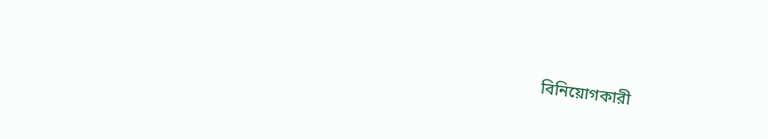বিনিয়োগকারী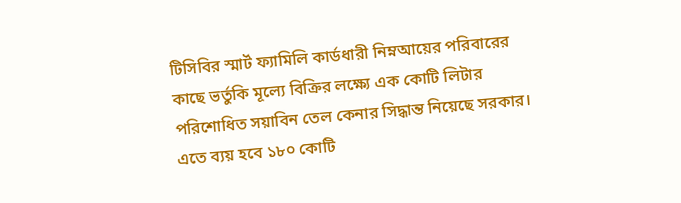টিসিবির স্মার্ট ফ্যামিলি কার্ডধারী নিম্নআয়ের পরিবারের কাছে ভর্তুকি মূল্যে বিক্রির লক্ষ্যে এক কোটি লিটার পরিশোধিত সয়াবিন তেল কেনার সিদ্ধান্ত নিয়েছে সরকার। এতে ব্যয় হবে ১৮০ কোটি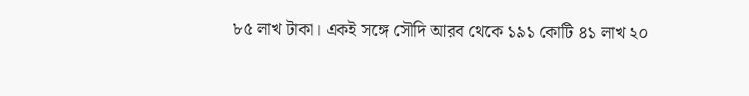৮৫ লাখ টাকা। একই সঙ্গে সৌদি আরব থেকে ১৯১ কোটি ৪১ লাখ ২০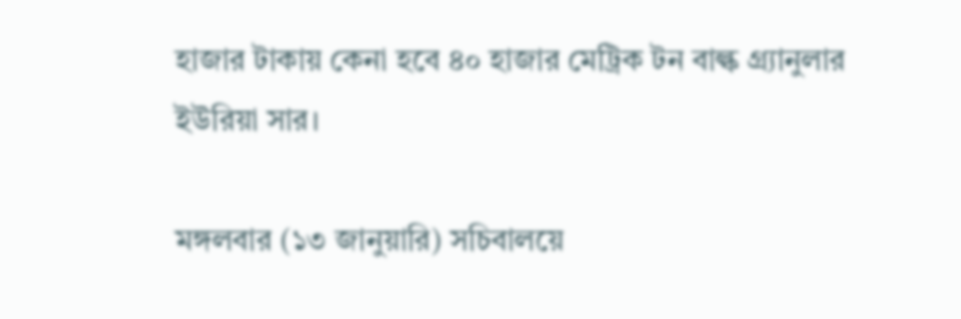হাজার টাকায় কেনা হবে ৪০ হাজার মেট্রিক টন বাল্ক গ্র্যানুলার ইউরিয়া সার।

মঙ্গলবার (১৩ জানুয়ারি) সচিবালয়ে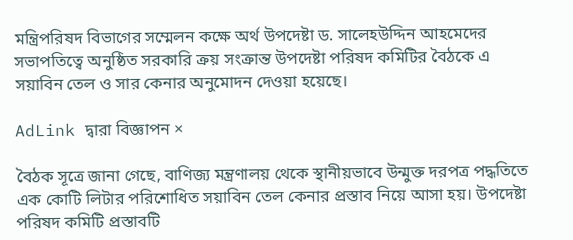মন্ত্রিপরিষদ বিভাগের সম্মেলন কক্ষে অর্থ উপদেষ্টা ড. সালেহউদ্দিন আহমেদের সভাপতিত্বে অনুষ্ঠিত সরকারি ক্রয় সংক্রান্ত উপদেষ্টা পরিষদ কমিটির বৈঠকে এ সয়াবিন তেল ও সার কেনার অনুমোদন দেওয়া হয়েছে।

AdLink দ্বারা বিজ্ঞাপন ×

বৈঠক সূত্রে জানা গেছে, বাণিজ্য মন্ত্রণালয় থেকে স্থানীয়ভাবে উন্মুক্ত দরপত্র পদ্ধতিতে এক কোটি লিটার পরিশোধিত সয়াবিন তেল কেনার প্রস্তাব নিয়ে আসা হয়। উপদেষ্টা পরিষদ কমিটি প্রস্তাবটি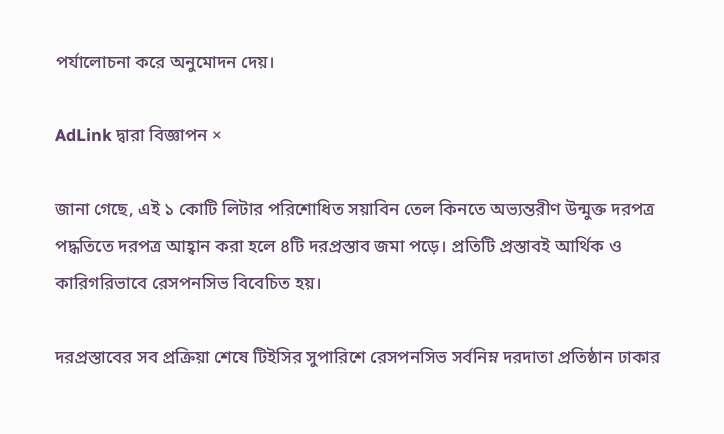পর্যালোচনা করে অনুমোদন দেয়।

AdLink দ্বারা বিজ্ঞাপন ×

জানা গেছে, এই ১ কোটি লিটার পরিশোধিত সয়াবিন তেল কিনতে অভ্যন্তরীণ উন্মুক্ত দরপত্র পদ্ধতিতে দরপত্র আহ্বান করা হলে ৪টি দরপ্রস্তাব জমা পড়ে। প্রতিটি প্রস্তাবই আর্থিক ও কারিগরিভাবে রেসপনসিভ বিবেচিত হয়।

দরপ্রস্তাবের সব প্রক্রিয়া শেষে টিইসির সুপারিশে রেসপনসিভ সর্বনিম্ন দরদাতা প্রতিষ্ঠান ঢাকার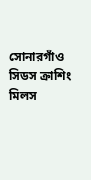সোনারগাঁও সিডস ক্রাশিং মিলস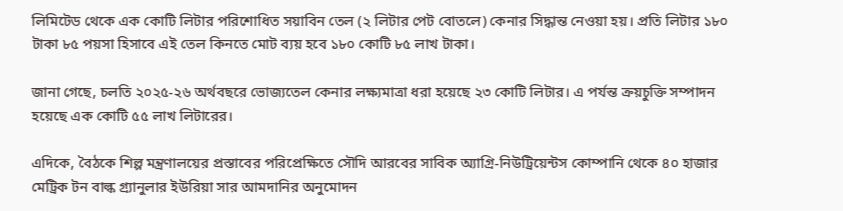লিমিটেড থেকে এক কোটি লিটার পরিশোধিত সয়াবিন তেল (২ লিটার পেট বোতলে) কেনার সিদ্ধান্ত নেওয়া হয়। প্রতি লিটার ১৮০ টাকা ৮৫ পয়সা হিসাবে এই তেল কিনতে মোট ব্যয় হবে ১৮০ কোটি ৮৫ লাখ টাকা।

জানা গেছে, চলতি ২০২৫-২৬ অর্থবছরে ভোজ্যতেল কেনার লক্ষ্যমাত্রা ধরা হয়েছে ২৩ কোটি লিটার। এ পর্যন্ত ক্রয়চুক্তি সম্পাদন হয়েছে এক কোটি ৫৫ লাখ লিটারের।

এদিকে, বৈঠকে শিল্প মন্ত্রণালয়ের প্রস্তাবের পরিপ্রেক্ষিতে সৌদি আরবের সাবিক অ্যাগ্রি-নিউট্রিয়েন্টস কোম্পানি থেকে ৪০ হাজার মেট্রিক টন বাল্ক গ্র্যানুলার ইউরিয়া সার আমদানির অনুমোদন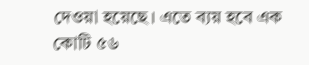দেওয়া হয়েছে। এতে ব্যয় হবে এক কোটি ৫৬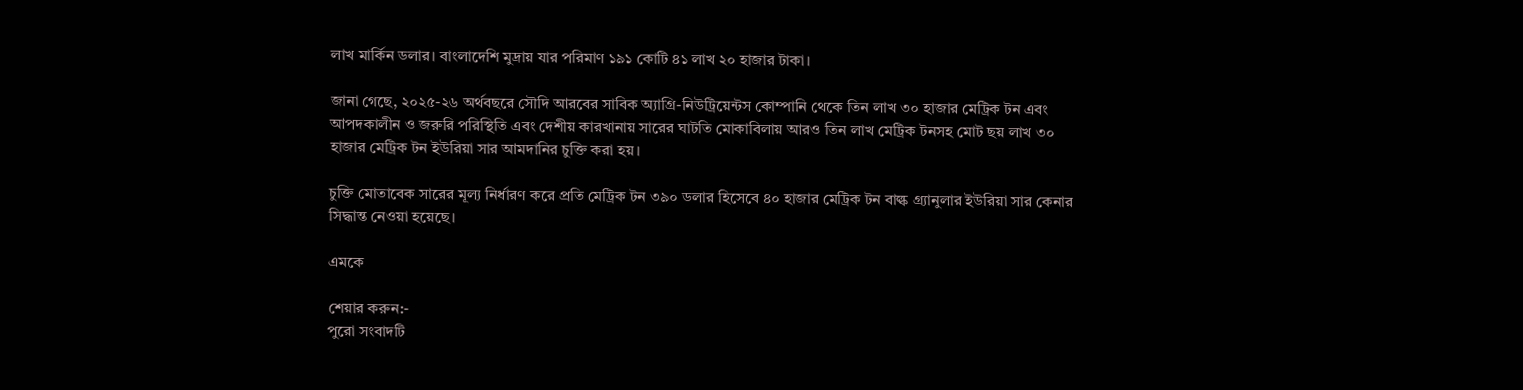লাখ মার্কিন ডলার। বাংলাদেশি মুদ্রায় যার পরিমাণ ১৯১ কোটি ৪১ লাখ ২০ হাজার টাকা।

জানা গেছে, ২০২৫-২৬ অর্থবছরে সৌদি আরবের সাবিক অ্যাগ্রি-নিউট্রিয়েন্টস কোম্পানি থেকে তিন লাখ ৩০ হাজার মেট্রিক টন এবং আপদকালীন ও জরুরি পরিস্থিতি এবং দেশীয় কারখানায় সারের ঘাটতি মোকাবিলায় আরও তিন লাখ মেট্রিক টনসহ মোট ছয় লাখ ৩০ হাজার মেট্রিক টন ইউরিয়া সার আমদানির চুক্তি করা হয়।

চুক্তি মোতাবেক সারের মূল্য নির্ধারণ করে প্রতি মেট্রিক টন ৩৯০ ডলার হিসেবে ৪০ হাজার মেট্রিক টন বাল্ক গ্র্যানুলার ইউরিয়া সার কেনার সিদ্ধান্ত নেওয়া হয়েছে।

এমকে

শেয়ার করুন:-
পুরো সংবাদটি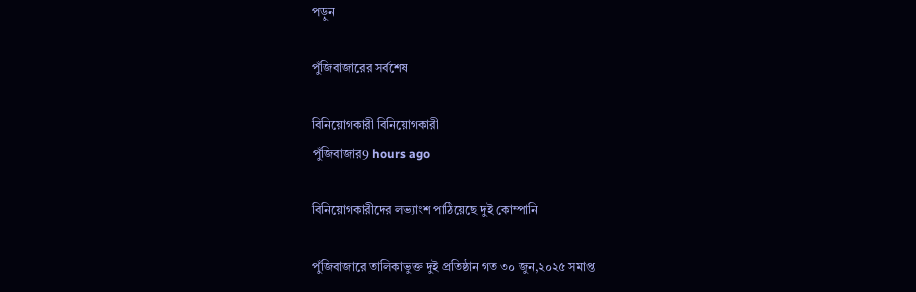পড়ুন

পুঁজিবাজারের সর্বশেষ

বিনিয়োগকারী বিনিয়োগকারী
পুঁজিবাজার9 hours ago

বিনিয়োগকারীদের লভ্যাংশ পাঠিয়েছে দুই কোম্পানি

পুঁজিবাজারে তালিকাভুক্ত দুই প্রতিষ্ঠান গত ৩০ জুন,২০২৫ সমাপ্ত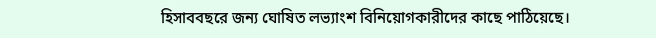হিসাববছরে জন্য ঘোষিত লভ্যাংশ বিনিয়োগকারীদের কাছে পাঠিয়েছে।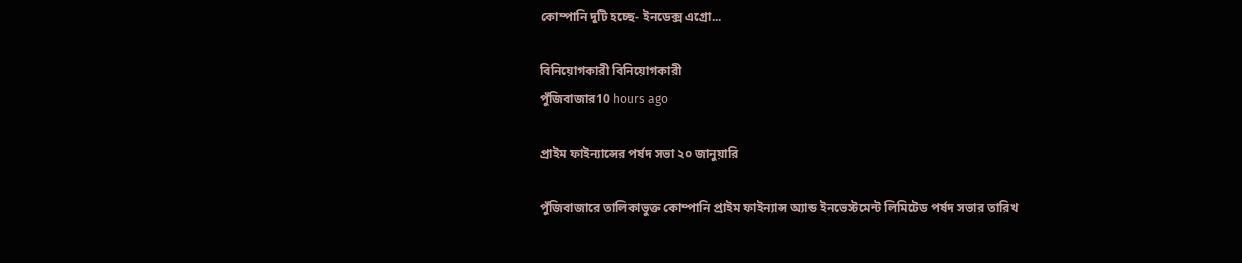কোম্পানি দুটি হচ্ছে- ইনডেক্স এগ্রো...

বিনিয়োগকারী বিনিয়োগকারী
পুঁজিবাজার10 hours ago

প্রাইম ফাইন্যান্সের পর্ষদ সভা ২০ জানুয়ারি

পুঁজিবাজারে তালিকাভুক্ত কোম্পানি প্রাইম ফাইন্যান্স অ্যান্ড ইনভেস্টমেন্ট লিমিটেড পর্ষদ সভার তারিখ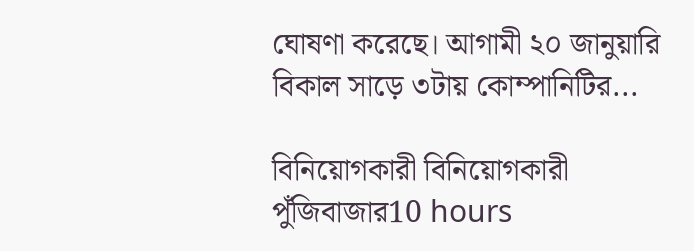ঘোষণা করেছে। আগামী ২০ জানুয়ারি বিকাল সাড়ে ৩টায় কোম্পানিটির...

বিনিয়োগকারী বিনিয়োগকারী
পুঁজিবাজার10 hours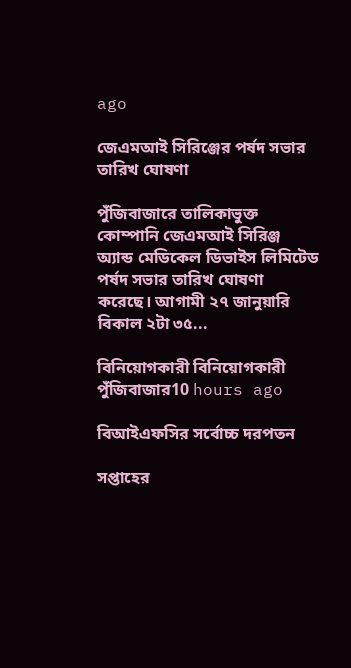ago

জেএমআই সিরিঞ্জের পর্ষদ সভার তারিখ ঘোষণা

পুঁজিবাজারে তালিকাভুক্ত কোম্পানি জেএমআই সিরিঞ্জ অ্যান্ড মেডিকেল ডিভাইস লিমিটেড পর্ষদ সভার তারিখ ঘোষণা করেছে। আগামী ২৭ জানুয়ারি বিকাল ২টা ৩৫...

বিনিয়োগকারী বিনিয়োগকারী
পুঁজিবাজার10 hours ago

বিআইএফসির সর্বোচ্চ দরপতন

সপ্তাহের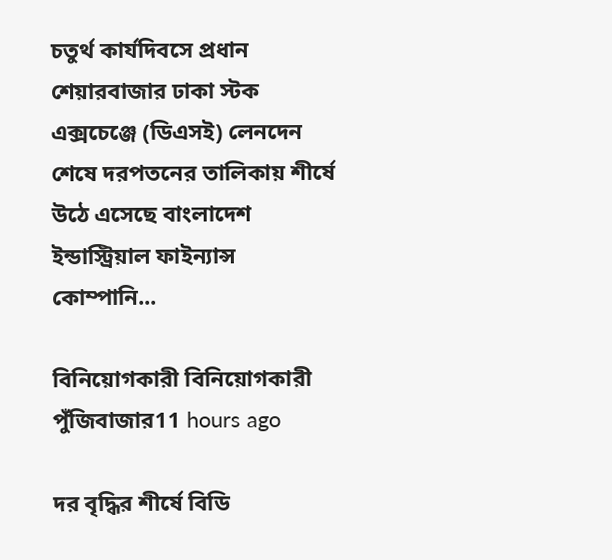চতুর্থ কার্যদিবসে প্রধান শেয়ারবাজার ঢাকা স্টক এক্সচেঞ্জে (ডিএসই) লেনদেন শেষে দরপতনের তালিকায় শীর্ষে উঠে এসেছে বাংলাদেশ ইন্ডাস্ট্রিয়াল ফাইন্যান্স কোম্পানি...

বিনিয়োগকারী বিনিয়োগকারী
পুঁজিবাজার11 hours ago

দর বৃদ্ধির শীর্ষে বিডি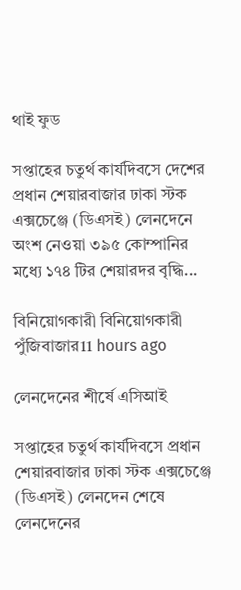থাই ফুড

সপ্তাহের চতুর্থ কার্যদিবসে দেশের প্রধান শেয়ারবাজার ঢাকা স্টক এক্সচেঞ্জে (ডিএসই) লেনদেনে অংশ নেওয়া ৩৯৫ কোম্পানির মধ্যে ১৭৪ টির শেয়ারদর বৃদ্ধি...

বিনিয়োগকারী বিনিয়োগকারী
পুঁজিবাজার11 hours ago

লেনদেনের শীর্ষে এসিআই

সপ্তাহের চতুর্থ কার্যদিবসে প্রধান শেয়ারবাজার ঢাকা স্টক এক্সচেঞ্জে (ডিএসই) লেনদেন শেষে লেনদেনের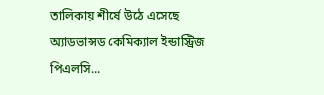তালিকায় শীর্ষে উঠে এসেছে অ্যাডভান্সড কেমিক্যাল ইন্ডাস্ট্রিজ পিএলসি...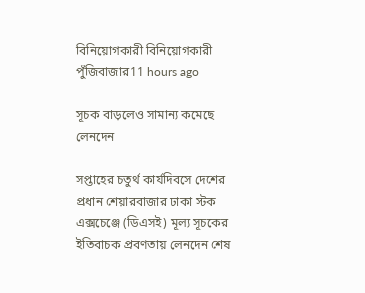বিনিয়োগকারী বিনিয়োগকারী
পুঁজিবাজার11 hours ago

সূচক বাড়লেও সামান্য কমেছে লেনদেন

সপ্তাহের চতুর্থ কার্যদিবসে দেশের প্রধান শেয়ারবাজার ঢাকা স্টক এক্সচেঞ্জে (ডিএসই) মূল্য সূচকের ইতিবাচক প্রবণতায় লেনদেন শেষ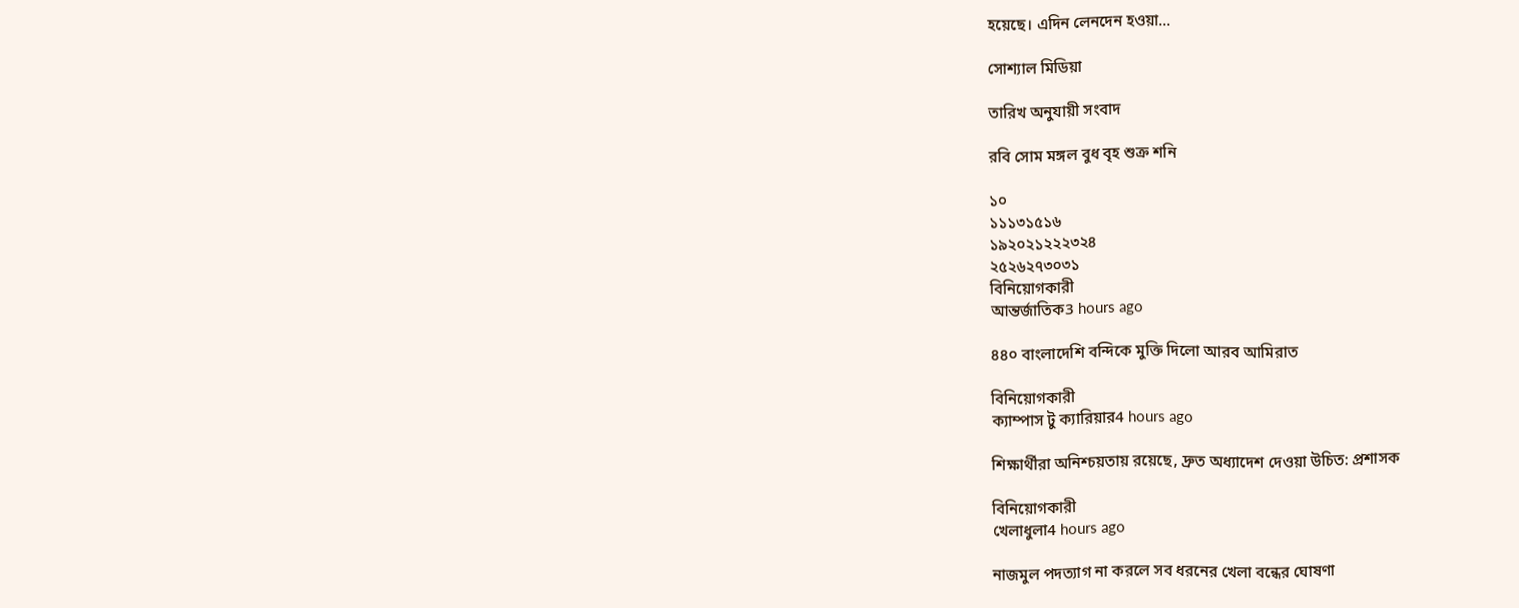হয়েছে। এদিন লেনদেন হওয়া...

সোশ্যাল মিডিয়া

তারিখ অনুযায়ী সংবাদ

রবি সোম মঙ্গল বুধ বৃহ শুক্র শনি

১০
১১১৩১৫১৬
১৯২০২১২২২৩২৪
২৫২৬২৭৩০৩১
বিনিয়োগকারী
আন্তর্জাতিক3 hours ago

৪৪০ বাংলাদেশি বন্দিকে মুক্তি দিলো আরব আমিরাত

বিনিয়োগকারী
ক্যাম্পাস টু ক্যারিয়ার4 hours ago

শিক্ষার্থীরা অনিশ্চয়তায় রয়েছে, দ্রুত অধ্যাদেশ দেওয়া উচিত: প্রশাসক

বিনিয়োগকারী
খেলাধুলা4 hours ago

নাজমুল পদত্যাগ না করলে সব ধরনের খেলা বন্ধের ঘোষণা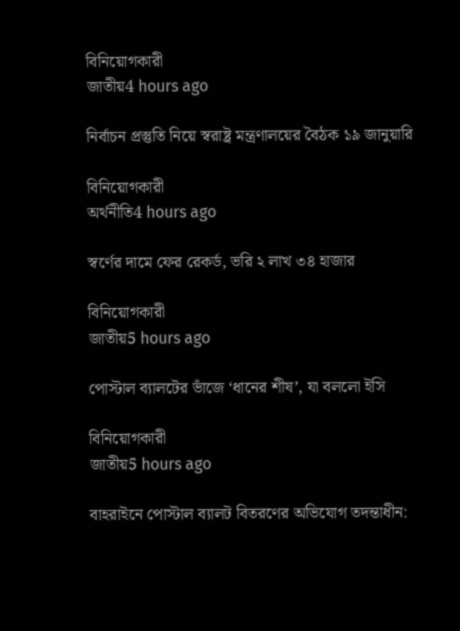বিনিয়োগকারী
জাতীয়4 hours ago

নির্বাচন প্রস্তুতি নিয়ে স্বরাষ্ট্র মন্ত্রণালয়ের বৈঠক ১৯ জানুয়ারি

বিনিয়োগকারী
অর্থনীতি4 hours ago

স্বর্ণের দামে ফের রেকর্ড, ভরি ২ লাখ ৩৪ হাজার

বিনিয়োগকারী
জাতীয়5 hours ago

পোস্টাল ব্যালটের ভাঁজে ‘ধানের শীষ’, যা বললো ইসি

বিনিয়োগকারী
জাতীয়5 hours ago

বাহরাইনে পোস্টাল ব্যালট বিতরণের অভিযোগ তদন্তাধীন: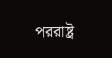পররাষ্ট্র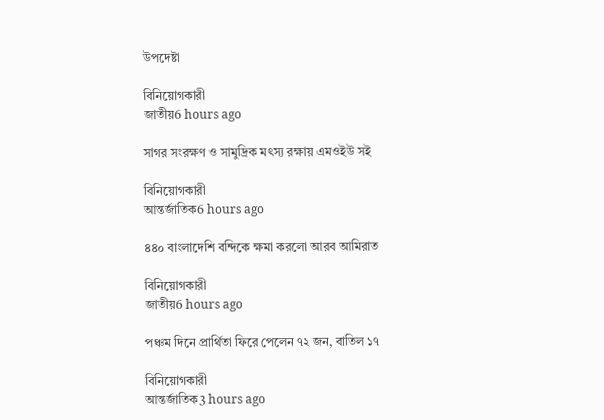উপদেষ্টা

বিনিয়োগকারী
জাতীয়6 hours ago

সাগর সংরক্ষণ ও সামুদ্রিক মৎস্য রক্ষায় এমওইউ সই

বিনিয়োগকারী
আন্তর্জাতিক6 hours ago

৪৪০ বাংলাদেশি বন্দিকে ক্ষমা করলো আরব আমিরাত

বিনিয়োগকারী
জাতীয়6 hours ago

পঞ্চম দিনে প্রার্থিতা ফিরে পেলেন ৭২ জন, বাতিল ১৭

বিনিয়োগকারী
আন্তর্জাতিক3 hours ago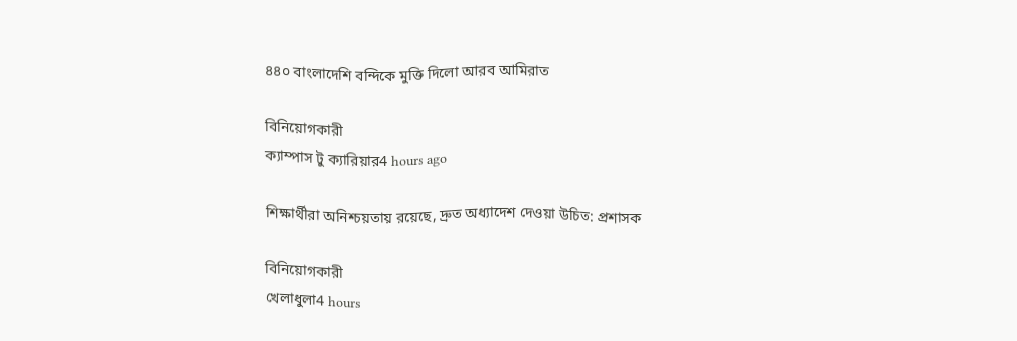৪৪০ বাংলাদেশি বন্দিকে মুক্তি দিলো আরব আমিরাত

বিনিয়োগকারী
ক্যাম্পাস টু ক্যারিয়ার4 hours ago

শিক্ষার্থীরা অনিশ্চয়তায় রয়েছে, দ্রুত অধ্যাদেশ দেওয়া উচিত: প্রশাসক

বিনিয়োগকারী
খেলাধুলা4 hours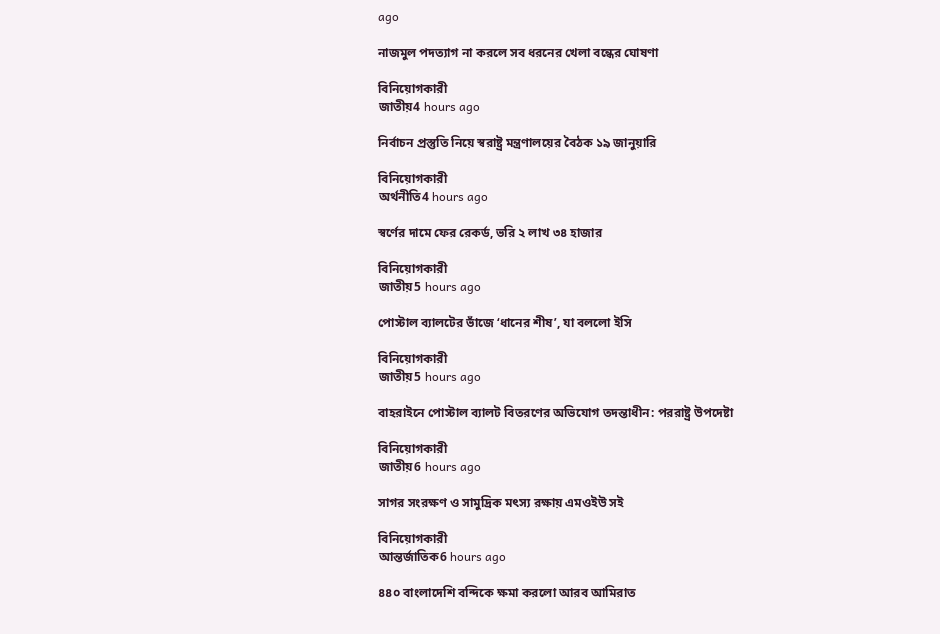ago

নাজমুল পদত্যাগ না করলে সব ধরনের খেলা বন্ধের ঘোষণা

বিনিয়োগকারী
জাতীয়4 hours ago

নির্বাচন প্রস্তুতি নিয়ে স্বরাষ্ট্র মন্ত্রণালয়ের বৈঠক ১৯ জানুয়ারি

বিনিয়োগকারী
অর্থনীতি4 hours ago

স্বর্ণের দামে ফের রেকর্ড, ভরি ২ লাখ ৩৪ হাজার

বিনিয়োগকারী
জাতীয়5 hours ago

পোস্টাল ব্যালটের ভাঁজে ‘ধানের শীষ’, যা বললো ইসি

বিনিয়োগকারী
জাতীয়5 hours ago

বাহরাইনে পোস্টাল ব্যালট বিতরণের অভিযোগ তদন্তাধীন: পররাষ্ট্র উপদেষ্টা

বিনিয়োগকারী
জাতীয়6 hours ago

সাগর সংরক্ষণ ও সামুদ্রিক মৎস্য রক্ষায় এমওইউ সই

বিনিয়োগকারী
আন্তর্জাতিক6 hours ago

৪৪০ বাংলাদেশি বন্দিকে ক্ষমা করলো আরব আমিরাত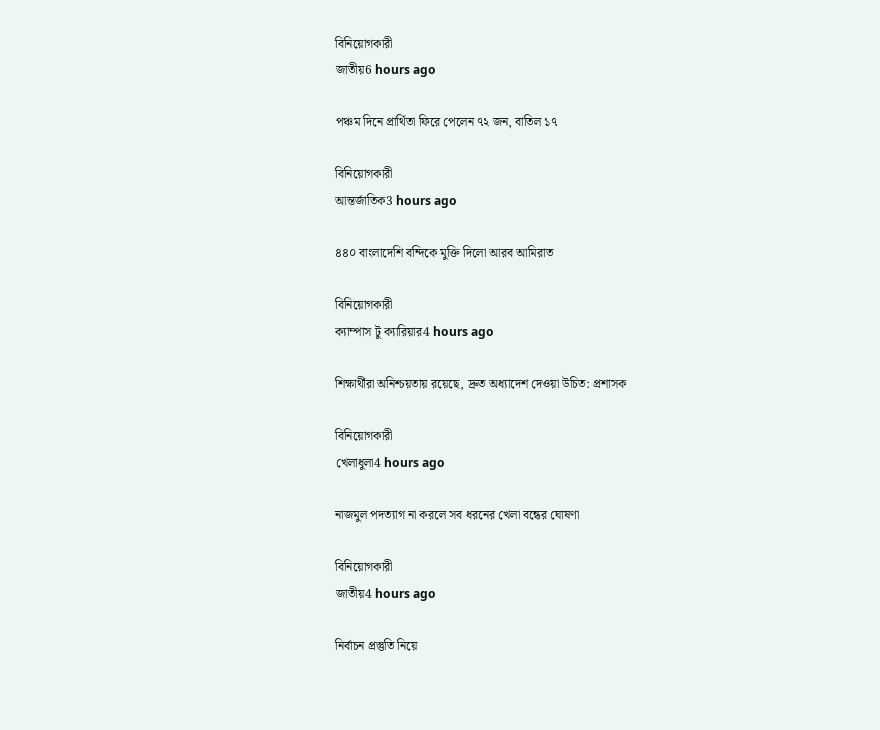বিনিয়োগকারী
জাতীয়6 hours ago

পঞ্চম দিনে প্রার্থিতা ফিরে পেলেন ৭২ জন, বাতিল ১৭

বিনিয়োগকারী
আন্তর্জাতিক3 hours ago

৪৪০ বাংলাদেশি বন্দিকে মুক্তি দিলো আরব আমিরাত

বিনিয়োগকারী
ক্যাম্পাস টু ক্যারিয়ার4 hours ago

শিক্ষার্থীরা অনিশ্চয়তায় রয়েছে, দ্রুত অধ্যাদেশ দেওয়া উচিত: প্রশাসক

বিনিয়োগকারী
খেলাধুলা4 hours ago

নাজমুল পদত্যাগ না করলে সব ধরনের খেলা বন্ধের ঘোষণা

বিনিয়োগকারী
জাতীয়4 hours ago

নির্বাচন প্রস্তুতি নিয়ে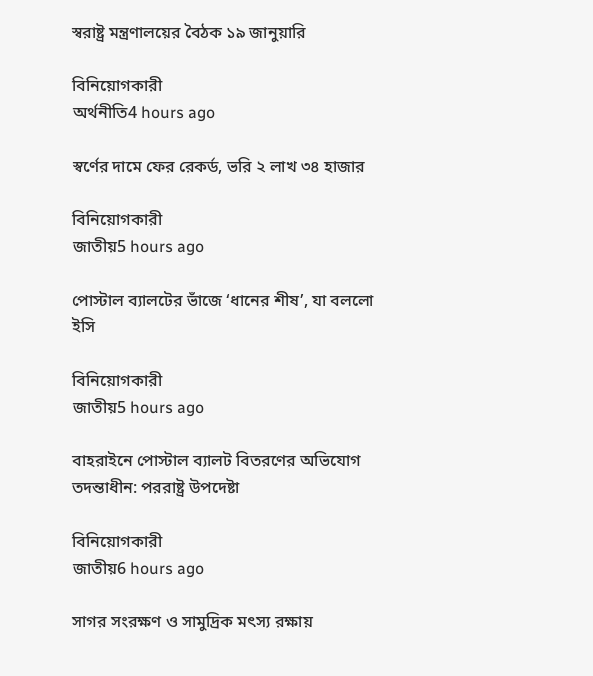স্বরাষ্ট্র মন্ত্রণালয়ের বৈঠক ১৯ জানুয়ারি

বিনিয়োগকারী
অর্থনীতি4 hours ago

স্বর্ণের দামে ফের রেকর্ড, ভরি ২ লাখ ৩৪ হাজার

বিনিয়োগকারী
জাতীয়5 hours ago

পোস্টাল ব্যালটের ভাঁজে ‘ধানের শীষ’, যা বললো ইসি

বিনিয়োগকারী
জাতীয়5 hours ago

বাহরাইনে পোস্টাল ব্যালট বিতরণের অভিযোগ তদন্তাধীন: পররাষ্ট্র উপদেষ্টা

বিনিয়োগকারী
জাতীয়6 hours ago

সাগর সংরক্ষণ ও সামুদ্রিক মৎস্য রক্ষায়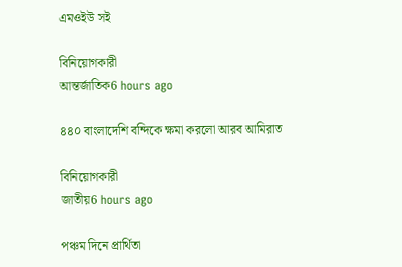এমওইউ সই

বিনিয়োগকারী
আন্তর্জাতিক6 hours ago

৪৪০ বাংলাদেশি বন্দিকে ক্ষমা করলো আরব আমিরাত

বিনিয়োগকারী
জাতীয়6 hours ago

পঞ্চম দিনে প্রার্থিতা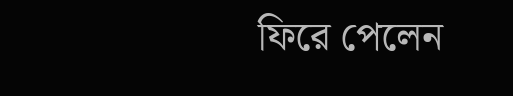ফিরে পেলেন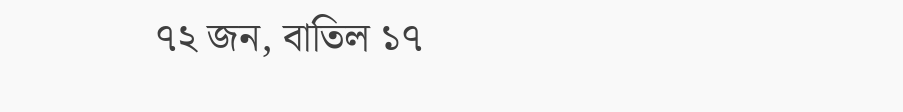৭২ জন, বাতিল ১৭